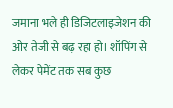जमाना भले ही डिजिटलाइजेशन की ओर तेजी से बढ़ रहा हो। शॉपिंग से लेकर पेमेंट तक सब कुछ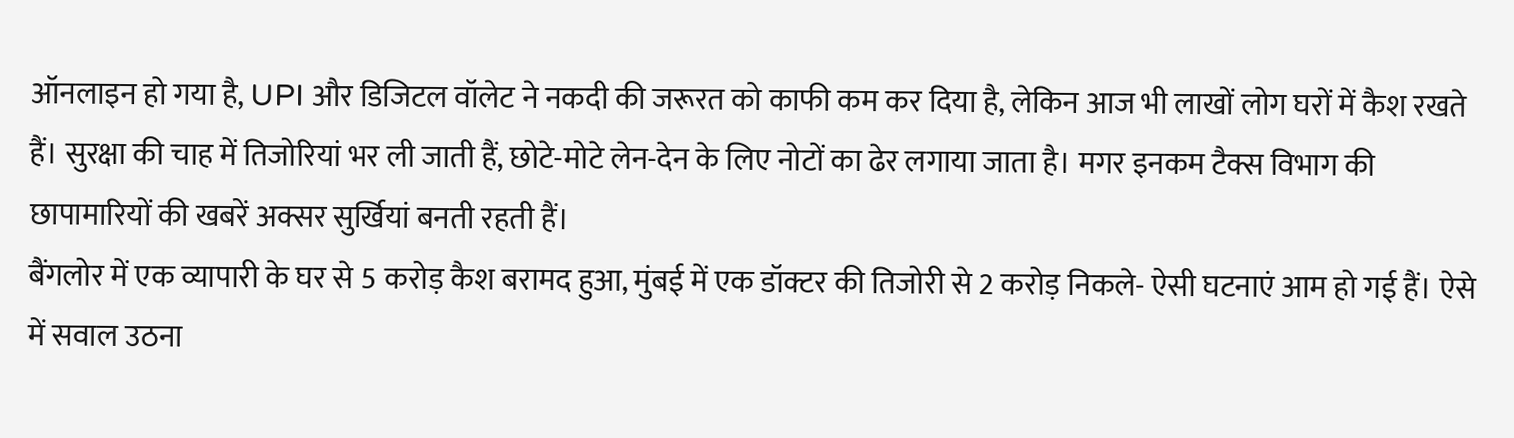ऑनलाइन हो गया है, UPI और डिजिटल वॉलेट ने नकदी की जरूरत को काफी कम कर दिया है, लेकिन आज भी लाखों लोग घरों में कैश रखते हैं। सुरक्षा की चाह में तिजोरियां भर ली जाती हैं, छोटे-मोटे लेन-देन के लिए नोटों का ढेर लगाया जाता है। मगर इनकम टैक्स विभाग की छापामारियों की खबरें अक्सर सुर्खियां बनती रहती हैं।
बैंगलोर में एक व्यापारी के घर से 5 करोड़ कैश बरामद हुआ, मुंबई में एक डॉक्टर की तिजोरी से 2 करोड़ निकले- ऐसी घटनाएं आम हो गई हैं। ऐसे में सवाल उठना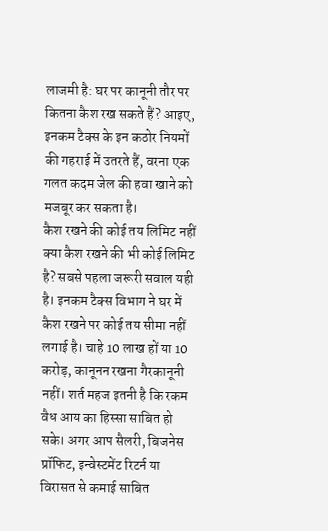लाजमी है: घर पर कानूनी तौर पर कितना कैश रख सकते हैं? आइए, इनकम टैक्स के इन कठोर नियमों की गहराई में उतरते हैं, वरना एक गलत कदम जेल की हवा खाने को मजबूर कर सकता है।
कैश रखने की कोई तय लिमिट नहीं
क्या कैश रखने की भी कोई लिमिट है? सबसे पहला जरूरी सवाल यही है। इनकम टैक्स विभाग ने घर में कैश रखने पर कोई तय सीमा नहीं लगाई है। चाहे 10 लाख हों या 10 करोड़, कानूनन रखना गैरकानूनी नहीं। शर्त महज इतनी है कि रकम वैध आय का हिस्सा साबित हो सके। अगर आप सैलरी, बिजनेस प्रॉफिट, इन्वेस्टमेंट रिटर्न या विरासत से कमाई साबित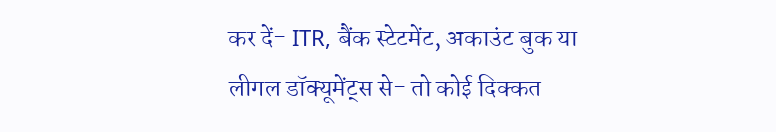कर दें- ITR, बैंक स्टेटमेंट, अकाउंट बुक या लीगल डॉक्यूमेंट्स से- तो कोई दिक्कत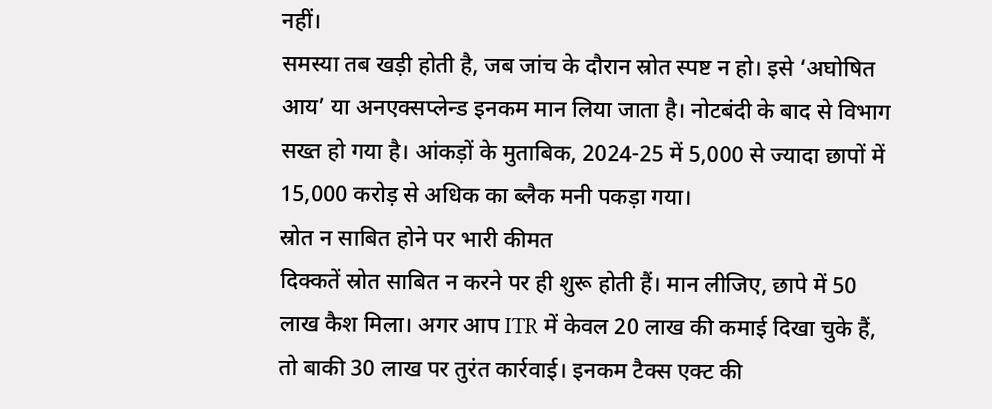नहीं।
समस्या तब खड़ी होती है, जब जांच के दौरान स्रोत स्पष्ट न हो। इसे ‘अघोषित आय’ या अनएक्सप्लेन्ड इनकम मान लिया जाता है। नोटबंदी के बाद से विभाग सख्त हो गया है। आंकड़ों के मुताबिक, 2024-25 में 5,000 से ज्यादा छापों में 15,000 करोड़ से अधिक का ब्लैक मनी पकड़ा गया।
स्रोत न साबित होने पर भारी कीमत
दिक्कतें स्रोत साबित न करने पर ही शुरू होती हैं। मान लीजिए, छापे में 50 लाख कैश मिला। अगर आप ITR में केवल 20 लाख की कमाई दिखा चुके हैं, तो बाकी 30 लाख पर तुरंत कार्रवाई। इनकम टैक्स एक्ट की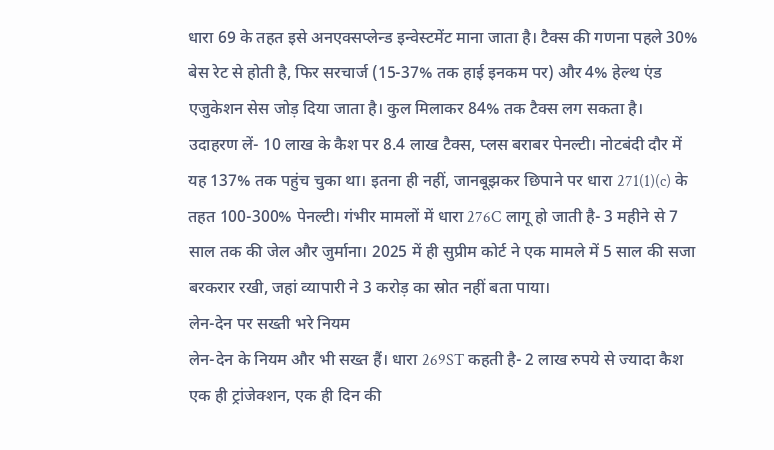धारा 69 के तहत इसे अनएक्सप्लेन्ड इन्वेस्टमेंट माना जाता है। टैक्स की गणना पहले 30% बेस रेट से होती है, फिर सरचार्ज (15-37% तक हाई इनकम पर) और 4% हेल्थ एंड एजुकेशन सेस जोड़ दिया जाता है। कुल मिलाकर 84% तक टैक्स लग सकता है।
उदाहरण लें- 10 लाख के कैश पर 8.4 लाख टैक्स, प्लस बराबर पेनल्टी। नोटबंदी दौर में यह 137% तक पहुंच चुका था। इतना ही नहीं, जानबूझकर छिपाने पर धारा 271(1)(c) के तहत 100-300% पेनल्टी। गंभीर मामलों में धारा 276C लागू हो जाती है- 3 महीने से 7 साल तक की जेल और जुर्माना। 2025 में ही सुप्रीम कोर्ट ने एक मामले में 5 साल की सजा बरकरार रखी, जहां व्यापारी ने 3 करोड़ का स्रोत नहीं बता पाया।
लेन-देन पर सख्ती भरे नियम
लेन-देन के नियम और भी सख्त हैं। धारा 269ST कहती है- 2 लाख रुपये से ज्यादा कैश एक ही ट्रांजेक्शन, एक ही दिन की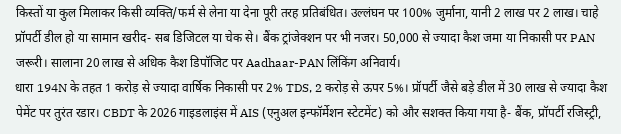किस्तों या कुल मिलाकर किसी व्यक्ति/फर्म से लेना या देना पूरी तरह प्रतिबंधित। उल्लंघन पर 100% जुर्माना, यानी 2 लाख पर 2 लाख। चाहे प्रॉपर्टी डील हो या सामान खरीद- सब डिजिटल या चेक से। बैंक ट्रांजेक्शन पर भी नजर। 50,000 से ज्यादा कैश जमा या निकासी पर PAN जरूरी। सालाना 20 लाख से अधिक कैश डिपॉजिट पर Aadhaar-PAN लिंकिंग अनिवार्य।
धारा 194N के तहत 1 करोड़ से ज्यादा वार्षिक निकासी पर 2% TDS, 2 करोड़ से ऊपर 5%। प्रॉपर्टी जैसे बड़े डील में 30 लाख से ज्यादा कैश पेमेंट पर तुरंत रडार। CBDT के 2026 गाइडलाइंस में AIS (एनुअल इन्फॉर्मेशन स्टेटमेंट) को और सशक्त किया गया है- बैंक, प्रॉपर्टी रजिस्ट्री,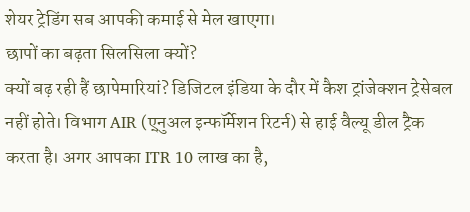शेयर ट्रेडिंग सब आपकी कमाई से मेल खाएगा।
छापों का बढ़ता सिलसिला क्यों?
क्यों बढ़ रही हैं छापेमारियां? डिजिटल इंडिया के दौर में कैश ट्रांजेक्शन ट्रेसेबल नहीं होते। विभाग AIR (ए्नुअल इन्फॉर्मेशन रिटर्न) से हाई वैल्यू डील ट्रैक करता है। अगर आपका ITR 10 लाख का है,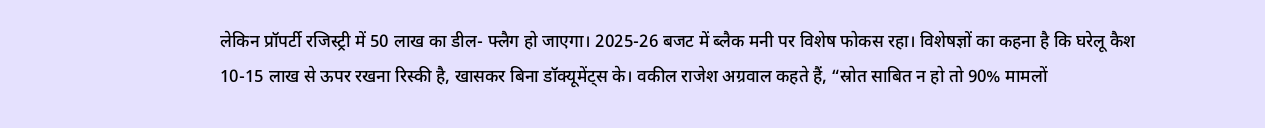लेकिन प्रॉपर्टी रजिस्ट्री में 50 लाख का डील- फ्लैग हो जाएगा। 2025-26 बजट में ब्लैक मनी पर विशेष फोकस रहा। विशेषज्ञों का कहना है कि घरेलू कैश 10-15 लाख से ऊपर रखना रिस्की है, खासकर बिना डॉक्यूमेंट्स के। वकील राजेश अग्रवाल कहते हैं, “स्रोत साबित न हो तो 90% मामलों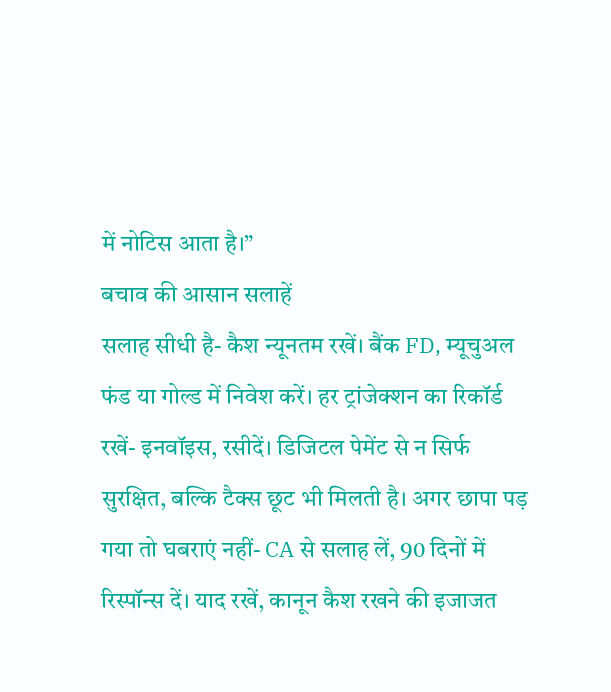में नोटिस आता है।”
बचाव की आसान सलाहें
सलाह सीधी है- कैश न्यूनतम रखें। बैंक FD, म्यूचुअल फंड या गोल्ड में निवेश करें। हर ट्रांजेक्शन का रिकॉर्ड रखें- इनवॉइस, रसीदें। डिजिटल पेमेंट से न सिर्फ सुरक्षित, बल्कि टैक्स छूट भी मिलती है। अगर छापा पड़ गया तो घबराएं नहीं- CA से सलाह लें, 90 दिनों में रिस्पॉन्स दें। याद रखें, कानून कैश रखने की इजाजत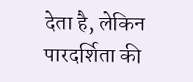देता है, लेकिन पारदर्शिता की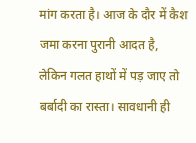मांग करता है। आज के दौर में कैश जमा करना पुरानी आदत है, लेकिन गलत हाथों में पड़ जाए तो बर्बादी का रास्ता। सावधानी ही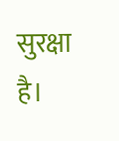सुरक्षा है।